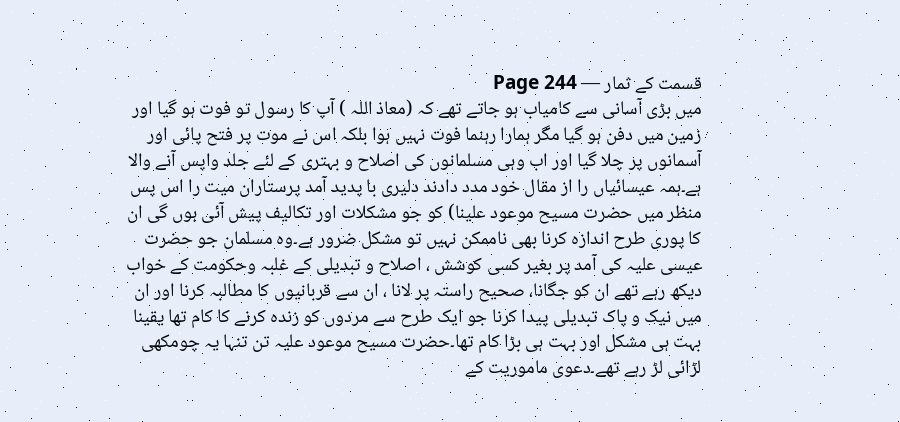قسمت کے ثمار — Page 244
میں بڑی آسانی سے کامیاب ہو جاتے تھے کہ (معاذ اللہ ) آپ کا رسول تو فوت ہو گیا اور زمین میں دفن ہو گیا مگر ہمارا رہنما فوت نہیں ہوا بلکہ اس نے موت پر فتح پائی اور آسمانوں پر چلا گیا اور اب وہی مسلمانوں کی اصلاح و بہتری کے لئے جلد واپس آنے والا ہے۔ہمہ عیسائیاں را از مقال خود مدد دادند دلیری با پدید آمد پرستاران میت را اس پس منظر میں حضرت مسیح موعود علینا) کو جو مشکلات اور تکالیف پیش آئی ہوں گی ان کا پوری طرح اندازہ کرنا بھی ناممکن نہیں تو مشکل ضرور ہے۔وہ مسلمان جو حضرت عیسی علیہ کی آمد پر بغیر کسی کوشش ، اصلاح و تبدیلی کے غلبہ وحکومت کے خواب دیکھ رہے تھے ان کو جگانا، صحیح راستہ پر لانا ، ان سے قربانیوں کا مطالبہ کرنا اور ان میں نیک و پاک تبدیلی پیدا کرنا جو ایک طرح سے مردوں کو زندہ کرنے کا کام تھا یقینا بہت ہی مشکل اور بہت ہی بڑا کام تھا۔حضرت مسیح موعود علیہ تن تنہا یہ چومکھی لڑائی لڑ رہے تھے۔دعوی ماموریت کے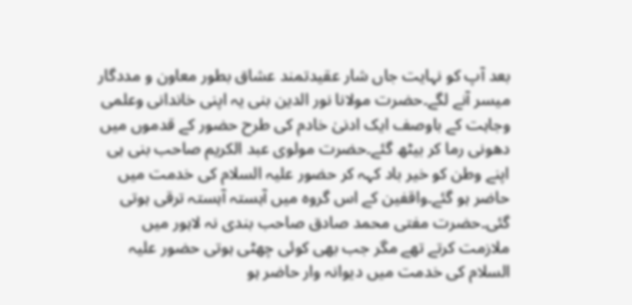بعد آپ کو نہایت جاں شار عقیدتمند عشاق بطور معاون و مددگار میسر آنے لگے۔حضرت مولانا نور الدین بنی یہ اپنی خاندانی وعلمی وجاہت کے باوصف ایک ادنیٰ خادم کی طرح حضور کے قدموں میں دھونی رما کر بیٹھ گئے۔حضرت مولوی عبد الکریم صاحب بنی ہی اپنے وطن کو خیر باد کہہ کر حضور علیہ السلام کی خدمت میں حاضر ہو گئے۔واقفین کے اس گروہ میں آہستہ آہستہ ترقی ہوتی گئی۔حضرت مفتی محمد صادق صاحب بندی نہ لاہور میں ملازمت کرتے تھے مگر جب بھی کوئی چھٹی ہوتی حضور علیہ السلام کی خدمت میں دیوانہ وار حاضر ہو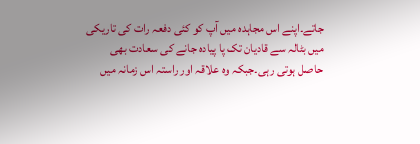جاتے۔اپنے اس مجاہدہ میں آپ کو کئی دفعہ رات کی تاریکی میں بٹالہ سے قادیان تک پا پیادہ جانے کی سعادت بھی حاصل ہوتی رہی۔جبکہ وہ علاقہ اور راستہ اس زمانہ میں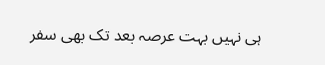ہی نہیں بہت عرصہ بعد تک بھی سفر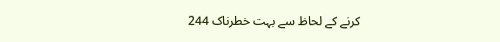کرنے کے لحاظ سے بہت خطرناک 244